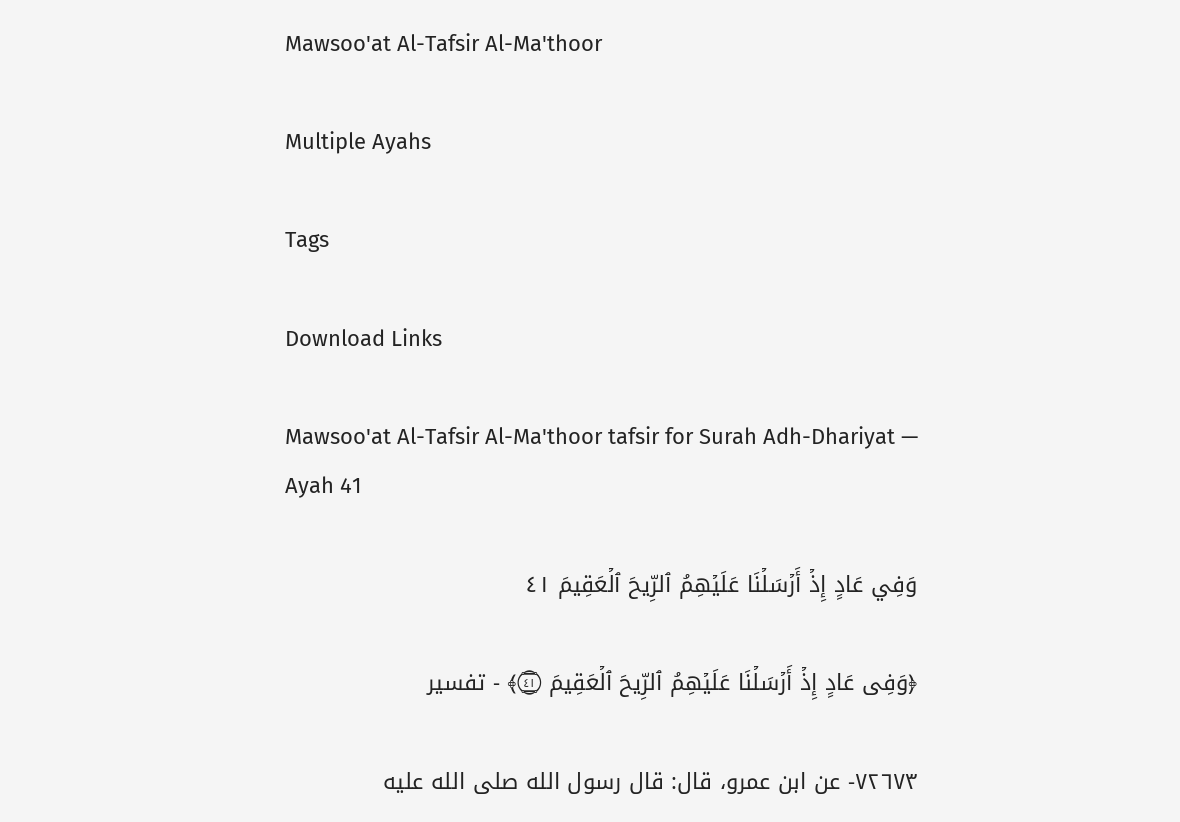Mawsoo'at Al-Tafsir Al-Ma'thoor

Multiple Ayahs

Tags

Download Links

Mawsoo'at Al-Tafsir Al-Ma'thoor tafsir for Surah Adh-Dhariyat — Ayah 41

وَفِي عَادٍ إِذۡ أَرۡسَلۡنَا عَلَيۡهِمُ ٱلرِّيحَ ٱلۡعَقِيمَ ٤١

﴿وَفِی عَادٍ إِذۡ أَرۡسَلۡنَا عَلَیۡهِمُ ٱلرِّیحَ ٱلۡعَقِیمَ ۝٤١﴾ - تفسير

٧٢٦٧٣- عن ابن عمرو، قال: قال رسول الله صلى الله عليه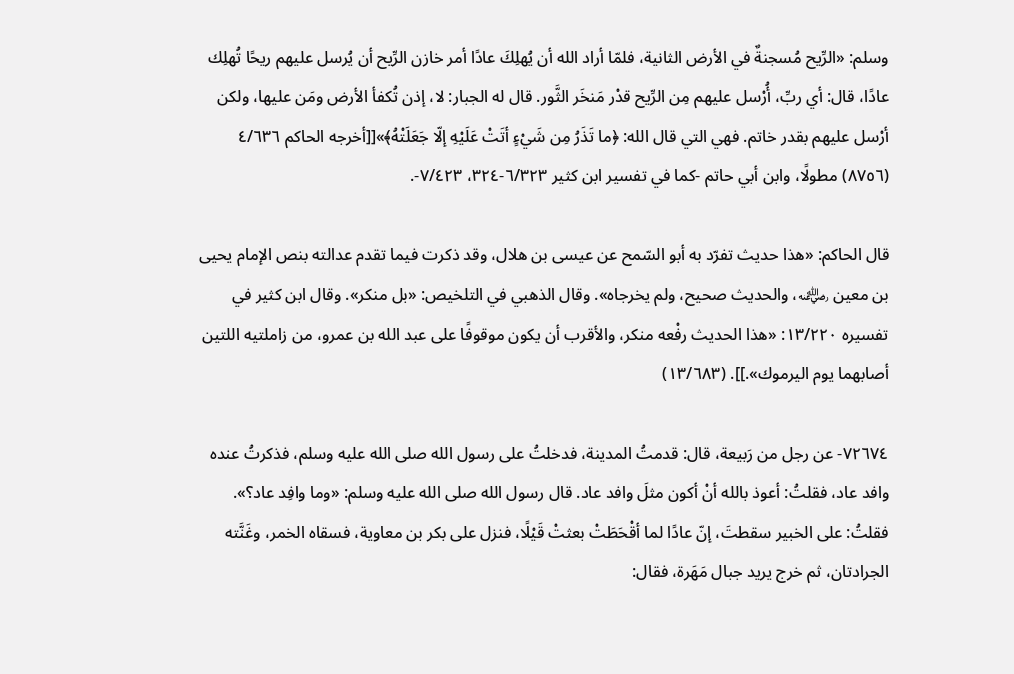وسلم: «الرِّيح مُسجنةٌ في الأرض الثانية، فلمّا أراد الله أن يُهلِكَ عادًا أمر خازن الرِّيح أن يُرسل عليهم ريحًا تُهلِك عادًا، قال: أي ربِّ، أُرْسل عليهم مِن الرِّيح قدْر مَنخَر الثَّور. قال له الجبار: لا، إذن تُكفأ الأرض ومَن عليها، ولكن أرْسل عليهم بقدر خاتم. فهي التي قال الله: ﴿ما تَذَرُ مِن شَيْءٍ أتَتْ عَلَيْهِ إلّا جَعَلَتْهُ﴾»[[أخرجه الحاكم ٤/٦٣٦ (٨٧٥٦) مطولًا، وابن أبي حاتم -كما في تفسير ابن كثير ٦/٣٢٣-٣٢٤، ٧/٤٢٣-.

قال الحاكم: «هذا حديث تفرّد به أبو السّمح عن عيسى بن هلال، وقد ذكرت فيما تقدم عدالته بنص الإمام يحيى بن معين ﵁، والحديث صحيح، ولم يخرجاه». وقال الذهبي في التلخيص: «بل منكر». وقال ابن كثير في تفسيره ١٣/٢٢٠: «هذا الحديث رفْعه منكر، والأقرب أن يكون موقوفًا على عبد الله بن عمرو، من زاملتيه اللتين أصابهما يوم اليرموك».]]. (١٣/٦٨٣)

٧٢٦٧٤- عن رجل من رَبيعة، قال: قدمتُ المدينة، فدخلتُ على رسول الله صلى الله عليه وسلم، فذكرتُ عنده وافد عاد، فقلتُ: أعوذ بالله أنْ أكون مثلَ وافد عاد. قال رسول الله صلى الله عليه وسلم: «وما وافِد عاد؟». فقلتُ: على الخبير سقطتَ، إنّ عادًا لما أقْحَطَتْ بعثتْ قَيْلًا، فنزل على بكر بن معاوية، فسقاه الخمر، وغَنَّته الجرادتان، ثم خرج يريد جبال مَهَرة، فقال: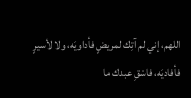اللهم، إني لم آتِك لمريضٍ فأداويَه، ولا لأسيرٍ فأفاديَه، فاسْقِ عبدك ما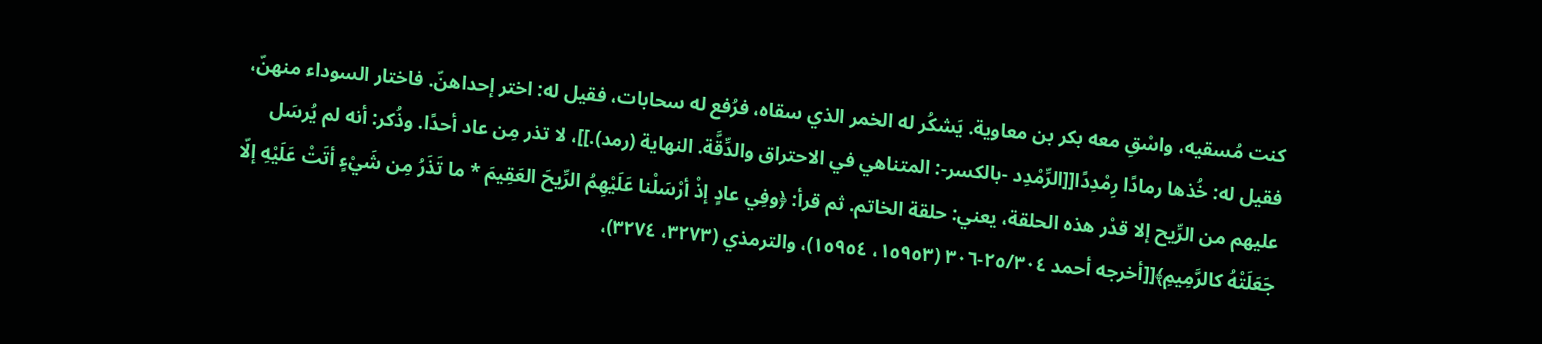كنت مُسقيه، واسْقِ معه بكر بن معاوية. يَشكُر له الخمر الذي سقاه، فرُفع له سحابات، فقيل له: اختر إحداهنّ. فاختار السوداء منهنّ، فقيل له: خُذها رمادًا رِمْدِدًا[[الرِّمْدِد -بالكسر-: المتناهي في الاحتراق والدِّقَّة. النهاية (رمد).]]، لا تذر مِن عاد أحدًا. وذُكر: أنه لم يُرسَل عليهم من الرِّيح إلا قدْر هذه الحلقة، يعني: حلقة الخاتم. ثم قرأ: ﴿وفِي عادٍ إذْ أرْسَلْنا عَلَيْهِمُ الرِّيحَ العَقِيمَ * ما تَذَرُ مِن شَيْءٍ أتَتْ عَلَيْهِ إلّا جَعَلَتْهُ كالرَّمِيمِ﴾[[أخرجه أحمد ٢٥/٣٠٤-٣٠٦ (١٥٩٥٣، ١٥٩٥٤)، والترمذي (٣٢٧٣، ٣٢٧٤)،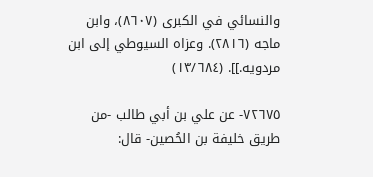والنسائي في الكبرى (٨٦٠٧)، وابن ماجه (٢٨١٦). وعزاه السيوطي إلى ابن مردويه.]]. (١٣/٦٨٤)

٧٢٦٧٥- عن علي بن أبي طالب -من طريق خليفة بن الحُصين- قال: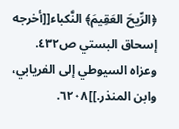﴿الرِّيحَ العَقِيمَ﴾ النَّكباء[[أخرجه إسحاق البستي ص٤٣٢. وعزاه السيوطي إلى الفريابي، وابن المنذر.]]٦٢٠٨.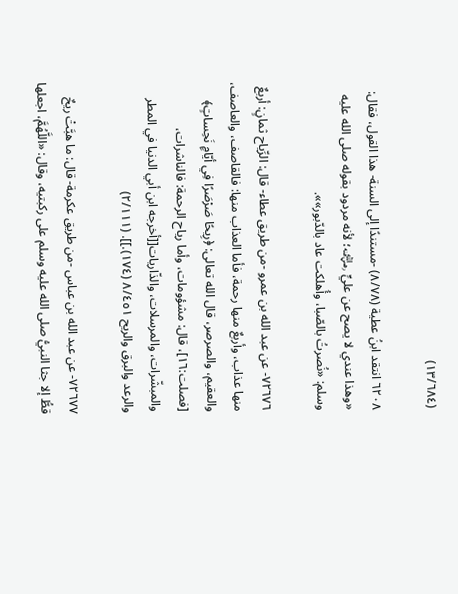(١٣/٦٨٤)

٦٢٠٨ انتقد ابنُ عطية (٨/٧٨) -مستندًا إلى السنة- هذا القول، فقال: «وهذا عندي لا يصح عن عليٍّ ﵁؛ لأنه مردود بقوله صلى الله عليه وسلم: «نُصرتُ بالصّبا، وأُهلكت عاد بالدّبور»».

٧٢٦٧٦- عن عبد الله بن عمرو -من طريق عطاء- قال: الرِّياح ثمانٍ: أربعٌ منها عذاب، وأربعٌ منها رحمة، فأما العذاب منها: فالقاصف، والعاصف، والعقيم، والصرصر، قال الله تعالى: ﴿رِيحًا صَرْصَرًا فِي أيّامٍ نَحِساتٍ﴾ [فصلت:١٦]، قال: مشؤومات، وأما رياح الرحمة: فالناشرات، والمبشّرات، والمرسلات، والذّاريات[[أخرجه ابن أبي الدنيا في المطر والرعد والبرق والريح ٨/٤٥١ (١٧٤).]]. (٢/١١١)

٧٢٦٧٧- عن عبد الله بن عباس -من طريق عكرمة- قال: ما هبَّتْ ريحٌ قطُّ إلا جثا النبيُّ صلى الله عليه وسلم على ركبتيه، وقال: «اللَّهُمَّ، اجعلها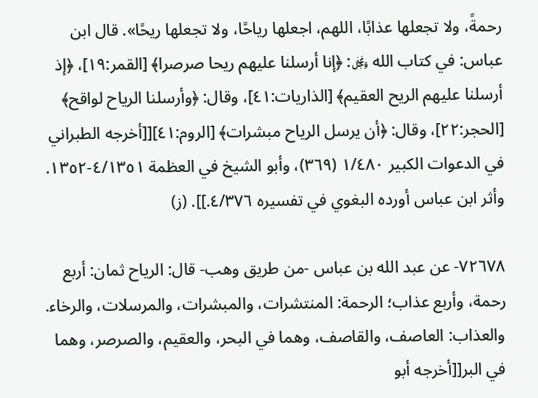رحمةً، ولا تجعلها عذابًا، اللهم، اجعلها رياحًا، ولا تجعلها ريحًا». قال ابن عباس: في كتاب الله ﷿: ﴿إنا أرسلنا عليهم ريحا صرصرا﴾ [القمر:١٩]، ﴿إذ أرسلنا عليهم الريح العقيم﴾ [الذاريات:٤١]، وقال: ﴿وأرسلنا الرياح لواقح﴾ [الحجر:٢٢]، وقال: ﴿أن يرسل الرياح مبشرات﴾ [الروم:٤١][[أخرجه الطبراني في الدعوات الكبير ١/٤٨٠ (٣٦٩)، وأبو الشيخ في العظمة ٤/١٣٥١-١٣٥٢. وأثر ابن عباس أورده البغوي في تفسيره ٤/٣٧٦.]]. (ز)

٧٢٦٧٨- عن عبد الله بن عباس -من طريق وهب- قال: الرياح ثمان: أربع رحمة، وأربع عذاب؛ الرحمة: المنتشرات، والمبشرات، والمرسلات، والرخاء. والعذاب: العاصف، والقاصف، وهما في البحر، والعقيم، والصرصر، وهما في البر[[أخرجه أبو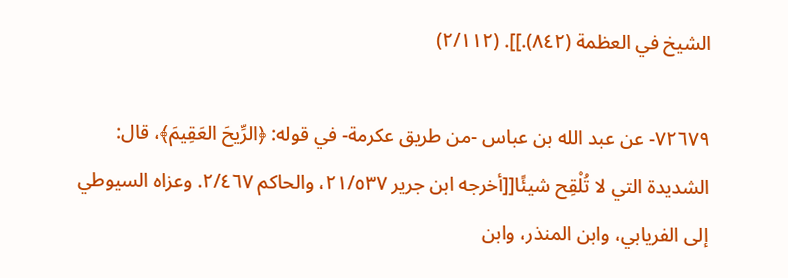الشيخ في العظمة (٨٤٢).]]. (٢/١١٢)

٧٢٦٧٩- عن عبد الله بن عباس -من طريق عكرمة- في قوله: ﴿الرِّيحَ العَقِيمَ﴾، قال: الشديدة التي لا تُلْقِح شيئًا[[أخرجه ابن جرير ٢١/٥٣٧، والحاكم ٢/٤٦٧. وعزاه السيوطي إلى الفريابي، وابن المنذر، وابن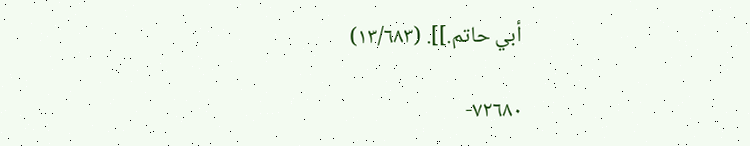أبي حاتم.]]. (١٣/٦٨٣)

٧٢٦٨٠-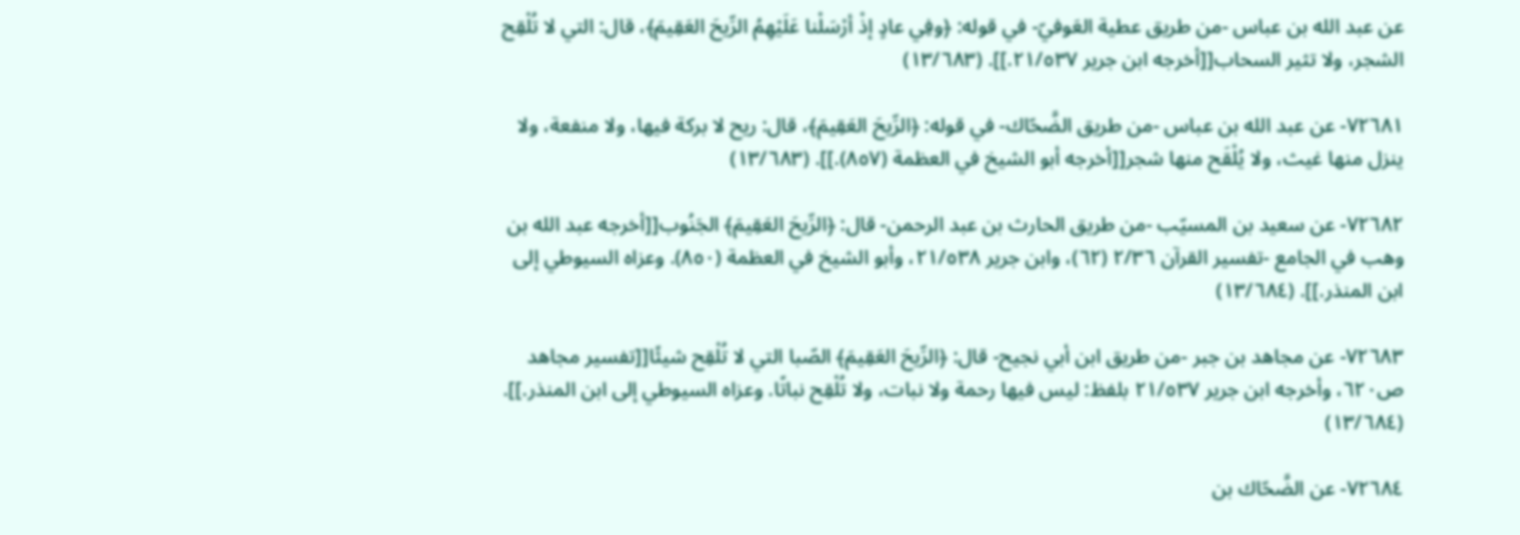عن عبد الله بن عباس -من طريق عطية العَوفيّ- في قوله: ﴿وفِي عادٍ إذْ أرْسَلْنا عَلَيْهِمُ الرِّيحَ العَقِيمَ﴾، قال: التي لا تُلْقِح الشجر، ولا تثير السحاب[[أخرجه ابن جرير ٢١/٥٣٧.]]. (١٣/٦٨٣)

٧٢٦٨١- عن عبد الله بن عباس -من طريق الضَّحّاك- في قوله: ﴿الرِّيحَ العَقِيمَ﴾، قال: ريح لا بركة فيها، ولا منفعة، ولا ينزل منها غيث، ولا يُلْقَح منها شجر[[أخرجه أبو الشيخ في العظمة (٨٥٧).]]. (١٣/٦٨٣)

٧٢٦٨٢- عن سعيد بن المسيّب -من طريق الحارث بن عبد الرحمن- قال: ﴿الرِّيحَ العَقِيمَ﴾ الجَنُوب[[أخرجه عبد الله بن وهب في الجامع -تفسير القرآن ٢/٣٦ (٦٢)، وابن جرير ٢١/٥٣٨، وأبو الشيخ في العظمة (٨٥٠). وعزاه السيوطي إلى ابن المنذر.]]. (١٣/٦٨٤)

٧٢٦٨٣- عن مجاهد بن جبر -من طريق ابن أبي نجيح- قال: ﴿الرِّيحَ العَقِيمَ﴾ الصّبا التي لا تُلْقِح شيئًا[[تفسير مجاهد ص٦٢٠، وأخرجه ابن جرير ٢١/٥٣٧ بلفظ: ليس فيها رحمة ولا نبات، ولا تُلْقِح نباتًا. وعزاه السيوطي إلى ابن المنذر.]]. (١٣/٦٨٤)

٧٢٦٨٤- عن الضَّحّاك بن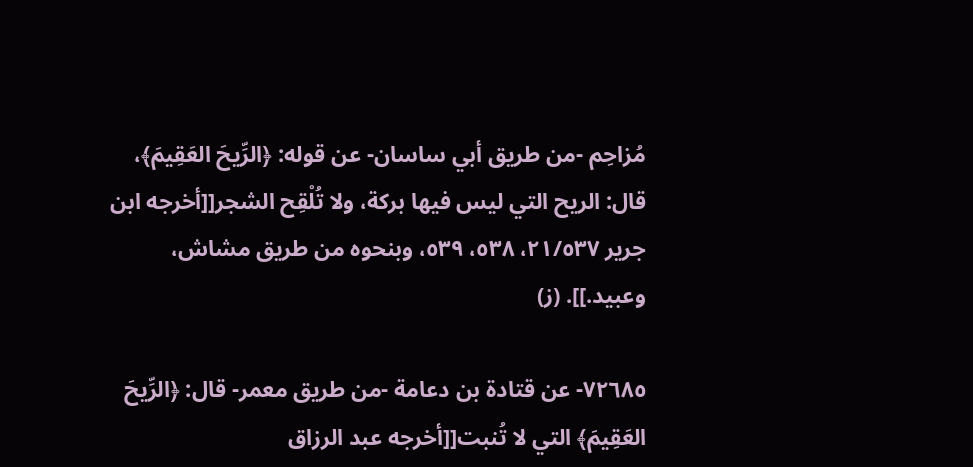مُزاحِم -من طريق أبي ساسان- عن قوله: ﴿الرِّيحَ العَقِيمَ﴾، قال: الريح التي ليس فيها بركة، ولا تُلْقِح الشجر[[أخرجه ابن جرير ٢١/٥٣٧، ٥٣٨، ٥٣٩، وبنحوه من طريق مشاش، وعبيد.]]. (ز)

٧٢٦٨٥- عن قتادة بن دعامة -من طريق معمر- قال: ﴿الرِّيحَ العَقِيمَ﴾ التي لا تُنبت[[أخرجه عبد الرزاق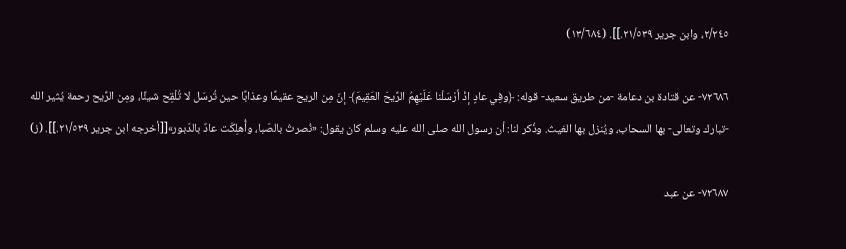٢/٢٤٥، وابن جرير ٢١/٥٣٩.]]. (١٣/٦٨٤)

٧٢٦٨٦- عن قتادة بن دعامة -من طريق سعيد- قوله: ﴿وفِي عادٍ إذْ أرْسَلْنا عَلَيْهِمُ الرِّيحَ العَقِيمَ﴾ إنّ مِن الريح عقيمًا وعذابًا حين تُرسَل لا تُلْقِح شيئًا، ومِن الرِّيح رحمة يُثير الله -تبارك وتعالى- بها السحاب، ويُنزل بها الغيث. وذُكر لنا: أن رسول الله صلى الله عليه وسلم كان يقول: «نُصرتُ بالصّبا، وأُهلِكَت عادٌ بالدّبور»[[أخرجه ابن جرير ٢١/٥٣٩.]]. (ز)

٧٢٦٨٧- عن عبد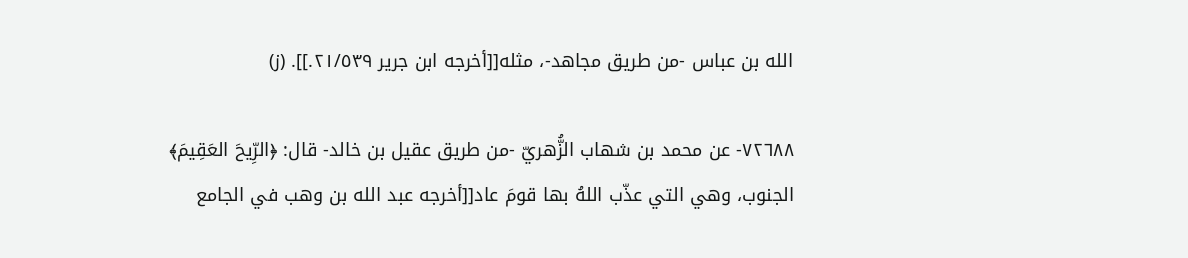الله بن عباس -من طريق مجاهد-، مثله[[أخرجه ابن جرير ٢١/٥٣٩.]]. (ز)

٧٢٦٨٨- عن محمد بن شهاب الزُّهريّ -من طريق عقيل بن خالد- قال: ﴿الرِّيحَ العَقِيمَ﴾ الجنوب، وهي التي عذّب اللهُ بها قومَ عاد[[أخرجه عبد الله بن وهب في الجامع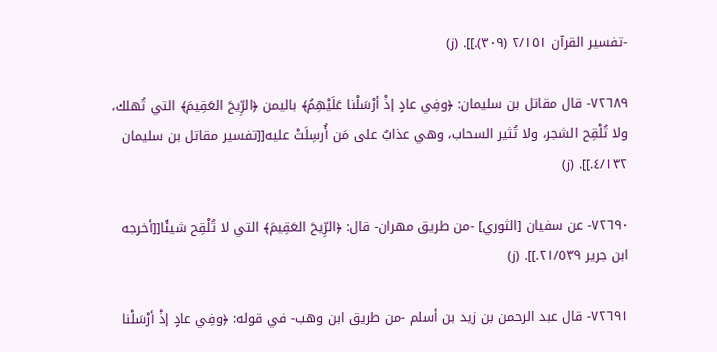-تفسير القرآن ٢/١٥١ (٣٠٩).]]. (ز)

٧٢٦٨٩- قال مقاتل بن سليمان: ﴿وفِي عادٍ إذْ أرْسَلْنا عَلَيْهِمُ﴾ باليمن ﴿الرِّيحَ العَقِيمَ﴾ التي تُهلك، ولا تُلْقِح الشجر، ولا تُثير السحاب، وهي عذابٌ على مَن أُرسِلَتْ عليه[[تفسير مقاتل بن سليمان ٤/١٣٢.]]. (ز)

٧٢٦٩٠- عن سفيان [الثوري] -من طريق مهران- قال: ﴿الرِّيحَ العَقِيمَ﴾ التي لا تُلْقِح شيئًا[[أخرجه ابن جرير ٢١/٥٣٩.]]. (ز)

٧٢٦٩١- قال عبد الرحمن بن زيد بن أسلم -من طريق ابن وهب- في قوله: ﴿وفِي عادٍ إذْ أرْسَلْنا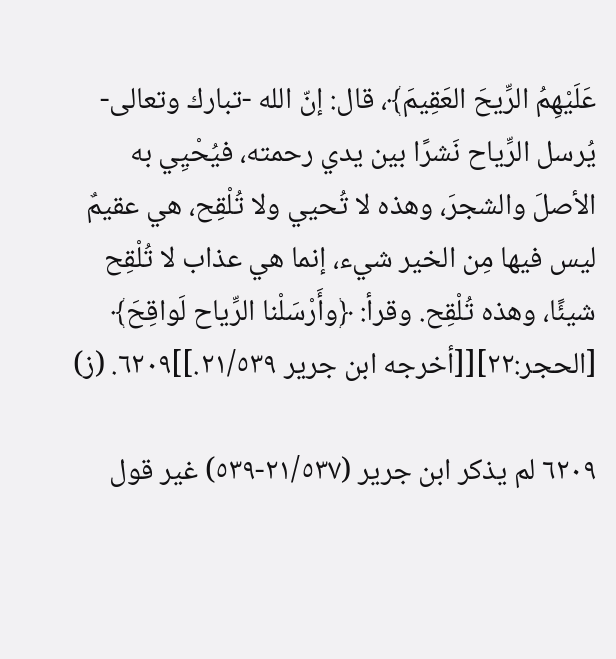عَلَيْهِمُ الرِّيحَ العَقِيمَ﴾، قال: إنّ الله -تبارك وتعالى- يُرسل الرِّياح نَشرًا بين يدي رحمته، فيُحْيِي به الأصلَ والشجرَ، وهذه لا تُحيي ولا تُلْقِح، هي عقيمٌ ليس فيها مِن الخير شيء، إنما هي عذاب لا تُلْقِح شيئًا، وهذه تُلْقِح. وقرأ: ﴿وأَرْسَلْنا الرِّياح لَواقِحَ﴾ [الحجر:٢٢][[أخرجه ابن جرير ٢١/٥٣٩.]]٦٢٠٩. (ز)

٦٢٠٩ لم يذكر ابن جرير (٢١/٥٣٧-٥٣٩) غير قول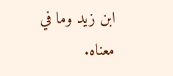ابن زيد وما في معناه.